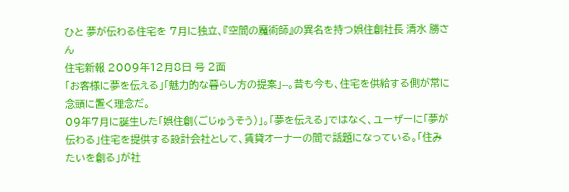ひと 夢が伝わる住宅を 7月に独立、『空間の魔術師』の異名を持つ娯住創社長 清水 勝さん
住宅新報 2009年12月8日 号 2面
「お客様に夢を伝える」「魅力的な暮らし方の提案」--。昔も今も、住宅を供給する側が常に念頭に置く理念だ。
09年7月に誕生した「娯住創(ごじゅうそう)」。「夢を伝える」ではなく、ユーザーに「夢が伝わる」住宅を提供する設計会社として、賃貸オーナーの間で話題になっている。「住みたいを創る」が社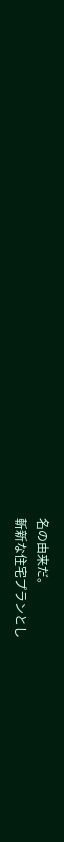名の由来だ。
斬新な住宅プランとし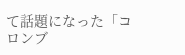て話題になった「コロンブ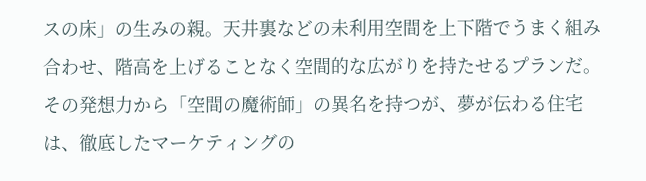スの床」の生みの親。天井裏などの未利用空間を上下階でうまく組み合わせ、階高を上げることなく空間的な広がりを持たせるプランだ。その発想力から「空間の魔術師」の異名を持つが、夢が伝わる住宅は、徹底したマーケティングの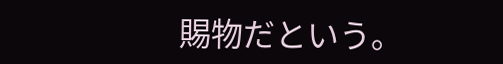賜物だという。